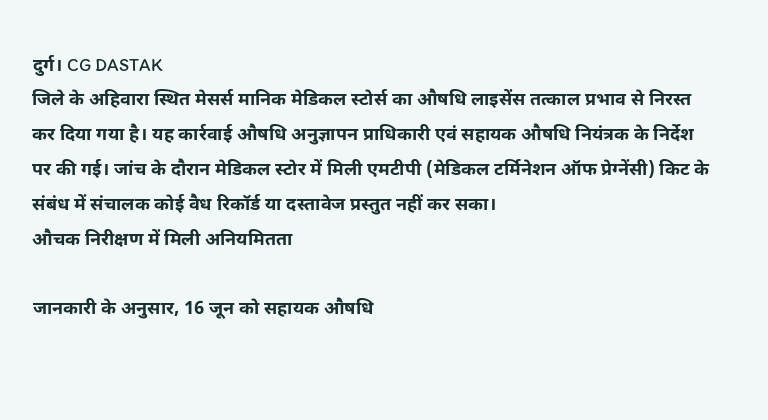दुर्ग। CG DASTAK
जिले के अहिवारा स्थित मेसर्स मानिक मेडिकल स्टोर्स का औषधि लाइसेंस तत्काल प्रभाव से निरस्त कर दिया गया है। यह कार्रवाई औषधि अनुज्ञापन प्राधिकारी एवं सहायक औषधि नियंत्रक के निर्देश पर की गई। जांच के दौरान मेडिकल स्टोर में मिली एमटीपी (मेडिकल टर्मिनेशन ऑफ प्रेग्नेंसी) किट के संबंध में संचालक कोई वैध रिकॉर्ड या दस्तावेज प्रस्तुत नहीं कर सका।
औचक निरीक्षण में मिली अनियमितता

जानकारी के अनुसार, 16 जून को सहायक औषधि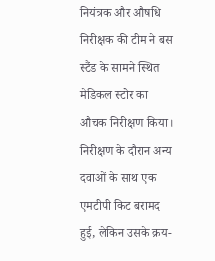नियंत्रक और औषधि निरीक्षक की टीम ने बस स्टैंड के सामने स्थित मेडिकल स्टोर का औचक निरीक्षण किया। निरीक्षण के दौरान अन्य दवाओं के साथ एक एमटीपी किट बरामद हुई, लेकिन उसके क्रय-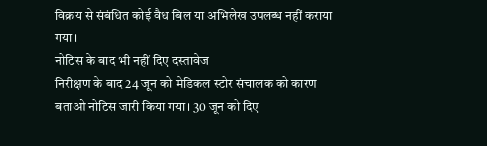विक्रय से संबंधित कोई वैध बिल या अभिलेख उपलब्ध नहीं कराया गया।
नोटिस के बाद भी नहीं दिए दस्तावेज
निरीक्षण के बाद 24 जून को मेडिकल स्टोर संचालक को कारण बताओ नोटिस जारी किया गया। 30 जून को दिए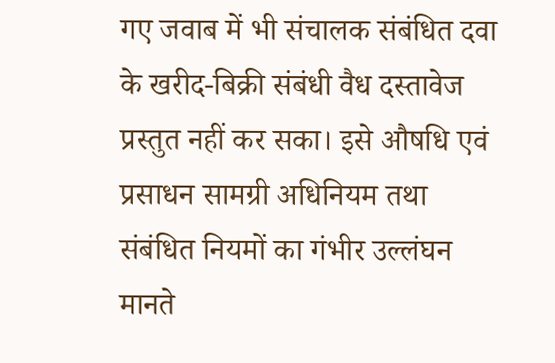गए जवाब में भी संचालक संबंधित दवा के खरीद-बिक्री संबंधी वैध दस्तावेज प्रस्तुत नहीं कर सका। इसे औषधि एवं प्रसाधन सामग्री अधिनियम तथा संबंधित नियमों का गंभीर उल्लंघन मानते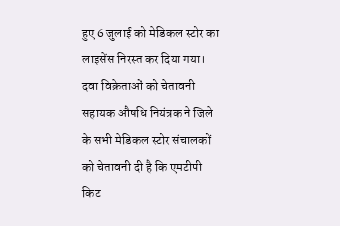हुए 6 जुलाई को मेडिकल स्टोर का लाइसेंस निरस्त कर दिया गया।
दवा विक्रेताओं को चेतावनी
सहायक औषधि नियंत्रक ने जिले के सभी मेडिकल स्टोर संचालकों को चेतावनी दी है कि एमटीपी किट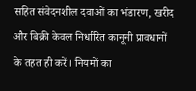सहित संवेदनशील दवाओं का भंडारण, खरीद और बिक्री केवल निर्धारित कानूनी प्रावधानों के तहत ही करें। नियमों का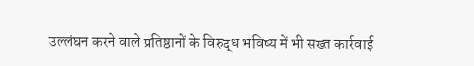उल्लंघन करने वाले प्रतिष्ठानों के विरुद्ध भविष्य में भी सख्त कार्रवाई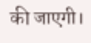की जाएगी।